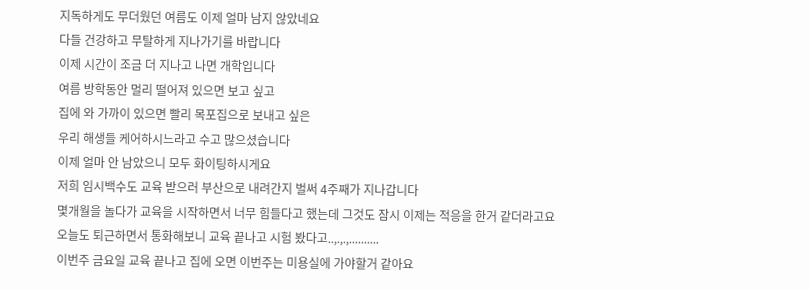지독하게도 무더웠던 여름도 이제 얼마 남지 않았네요
다들 건강하고 무탈하게 지나가기를 바랍니다
이제 시간이 조금 더 지나고 나면 개학입니다
여름 방학동안 멀리 떨어져 있으면 보고 싶고
집에 와 가까이 있으면 빨리 목포집으로 보내고 싶은
우리 해생들 케어하시느라고 수고 많으셨습니다
이제 얼마 안 남았으니 모두 화이팅하시게요
저희 임시백수도 교육 받으러 부산으로 내려간지 벌써 4주째가 지나갑니다
몇개월을 놀다가 교육을 시작하면서 너무 힘들다고 했는데 그것도 잠시 이제는 적응을 한거 같더라고요
오늘도 퇴근하면서 통화해보니 교육 끝나고 시험 봤다고..,.,.,..........
이번주 금요일 교육 끝나고 집에 오면 이번주는 미용실에 가야할거 같아요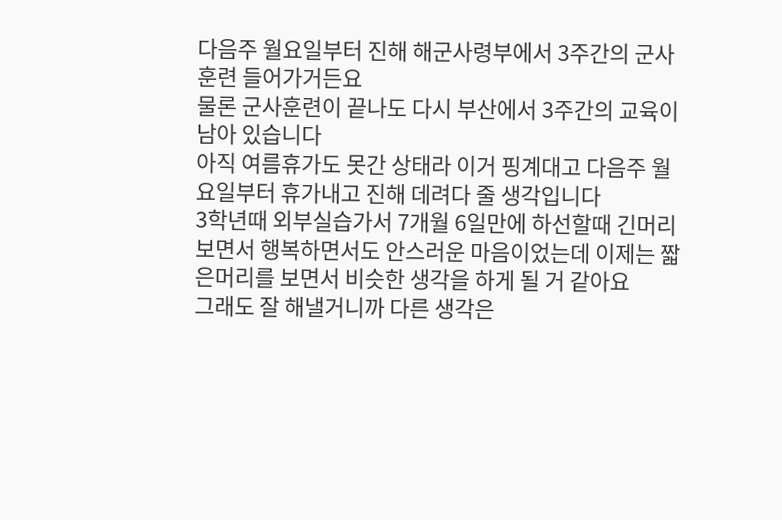다음주 월요일부터 진해 해군사령부에서 3주간의 군사훈련 들어가거든요
물론 군사훈련이 끝나도 다시 부산에서 3주간의 교육이 남아 있습니다
아직 여름휴가도 못간 상태라 이거 핑계대고 다음주 월요일부터 휴가내고 진해 데려다 줄 생각입니다
3학년때 외부실습가서 7개월 6일만에 하선할때 긴머리 보면서 행복하면서도 안스러운 마음이었는데 이제는 짧은머리를 보면서 비슷한 생각을 하게 될 거 같아요
그래도 잘 해낼거니까 다른 생각은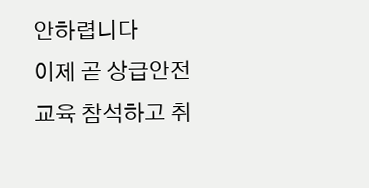안하렵니다
이제 곧 상급안전교육 참석하고 취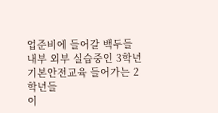업준비에 들어갈 백두들
내부 외부 실습중인 3학년
기본안전교육 들어가는 2학년들
이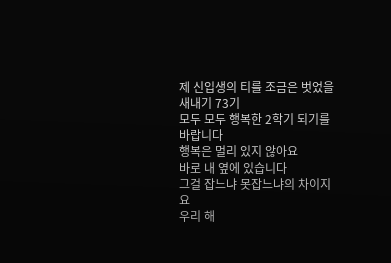제 신입생의 티를 조금은 벗었을 새내기 73기
모두 모두 행복한 2학기 되기를 바랍니다
행복은 멀리 있지 않아요
바로 내 옆에 있습니다
그걸 잡느냐 못잡느냐의 차이지요
우리 해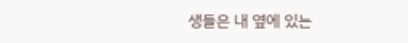생들은 내 옆에 있는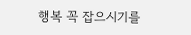행복 꼭 잡으시기를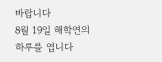바랍니다
8월 19일 해학연의 하루를 엽니다